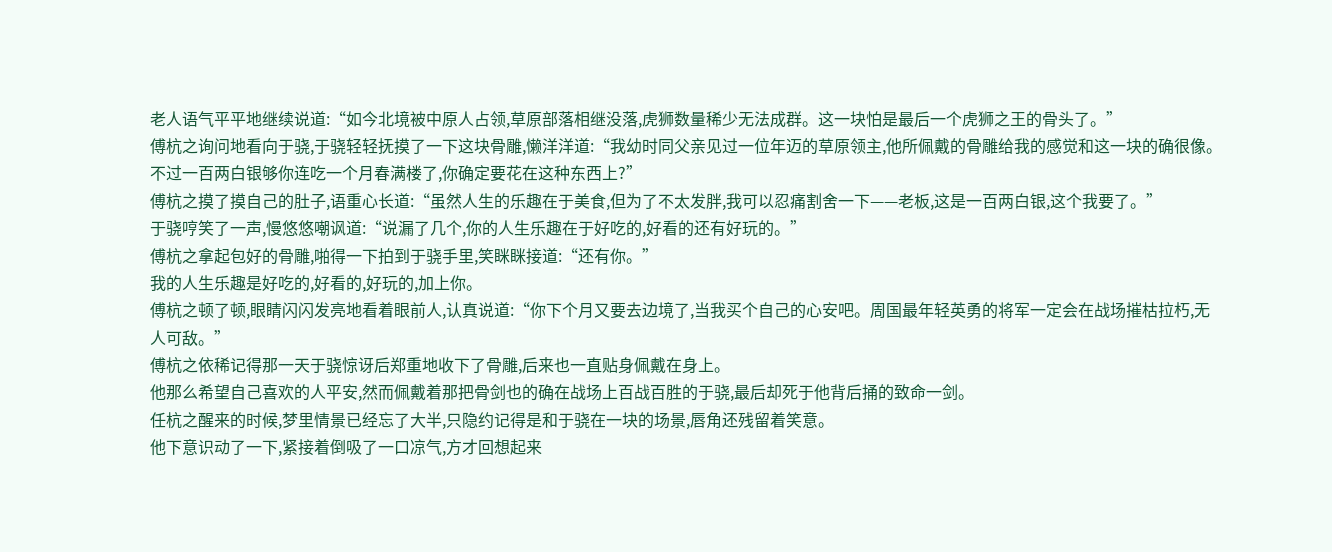老人语气平平地继续说道:“如今北境被中原人占领,草原部落相继没落,虎狮数量稀少无法成群。这一块怕是最后一个虎狮之王的骨头了。”
傅杭之询问地看向于骁,于骁轻轻抚摸了一下这块骨雕,懒洋洋道:“我幼时同父亲见过一位年迈的草原领主,他所佩戴的骨雕给我的感觉和这一块的确很像。不过一百两白银够你连吃一个月春满楼了,你确定要花在这种东西上?”
傅杭之摸了摸自己的肚子,语重心长道:“虽然人生的乐趣在于美食,但为了不太发胖,我可以忍痛割舍一下——老板,这是一百两白银,这个我要了。”
于骁哼笑了一声,慢悠悠嘲讽道:“说漏了几个,你的人生乐趣在于好吃的,好看的还有好玩的。”
傅杭之拿起包好的骨雕,啪得一下拍到于骁手里,笑眯眯接道:“还有你。”
我的人生乐趣是好吃的,好看的,好玩的,加上你。
傅杭之顿了顿,眼睛闪闪发亮地看着眼前人,认真说道:“你下个月又要去边境了,当我买个自己的心安吧。周国最年轻英勇的将军一定会在战场摧枯拉朽,无人可敌。”
傅杭之依稀记得那一天于骁惊讶后郑重地收下了骨雕,后来也一直贴身佩戴在身上。
他那么希望自己喜欢的人平安,然而佩戴着那把骨剑也的确在战场上百战百胜的于骁,最后却死于他背后捅的致命一剑。
任杭之醒来的时候,梦里情景已经忘了大半,只隐约记得是和于骁在一块的场景,唇角还残留着笑意。
他下意识动了一下,紧接着倒吸了一口凉气,方才回想起来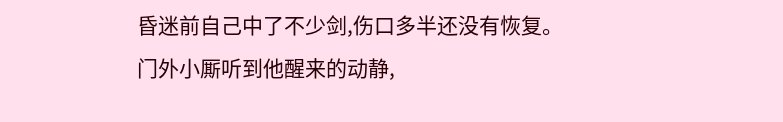昏迷前自己中了不少剑,伤口多半还没有恢复。
门外小厮听到他醒来的动静,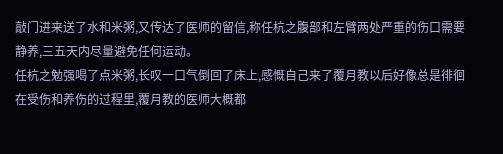敲门进来送了水和米粥,又传达了医师的留信,称任杭之腹部和左臂两处严重的伤口需要静养,三五天内尽量避免任何运动。
任杭之勉强喝了点米粥,长叹一口气倒回了床上,感慨自己来了覆月教以后好像总是徘徊在受伤和养伤的过程里,覆月教的医师大概都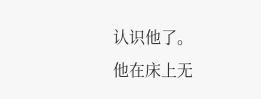认识他了。
他在床上无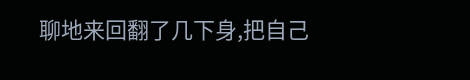聊地来回翻了几下身,把自己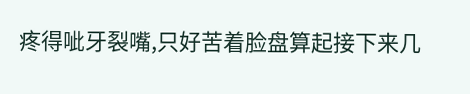疼得呲牙裂嘴,只好苦着脸盘算起接下来几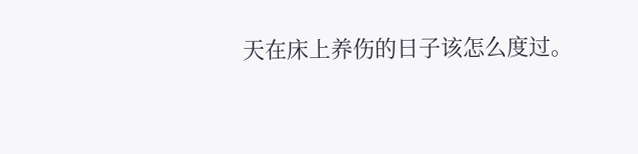天在床上养伤的日子该怎么度过。